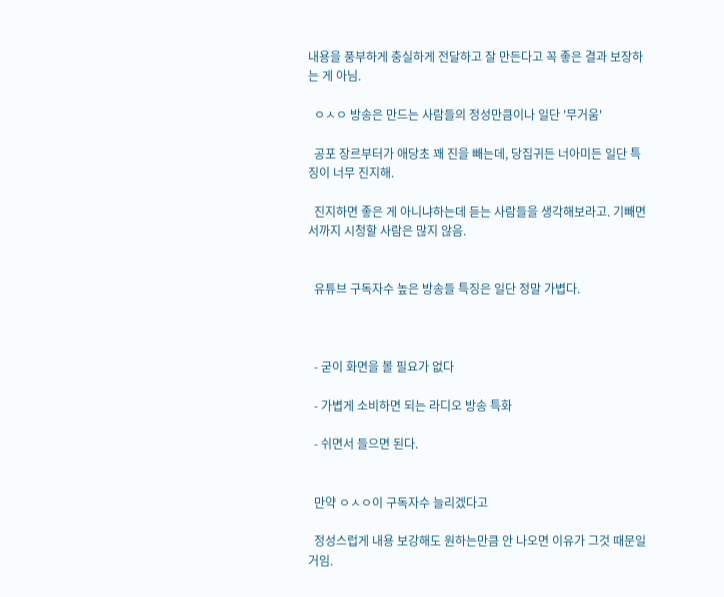내용을 풍부하게 충실하게 전달하고 잘 만든다고 꼭 좋은 결과 보장하는 게 아님.

  ㅇㅅㅇ 방송은 만드는 사람들의 정성만큼이나 일단 '무거움'

  공포 장르부터가 애당초 꽤 진을 빼는데, 당집귀든 너아미든 일단 특징이 너무 진지해.

  진지하면 좋은 게 아니냐하는데 듣는 사람들을 생각해보라고. 기빼면서까지 시청할 사람은 많지 않음.


  유튜브 구독자수 높은 방송들 특징은 일단 정말 가볍다.



  - 굳이 화면을 볼 필요가 없다

  - 가볍게 소비하면 되는 라디오 방송 특화

  - 쉬면서 들으면 된다.


  만약 ㅇㅅㅇ이 구독자수 늘리겠다고

  정성스럽게 내용 보강해도 원하는만큼 안 나오면 이유가 그것 때문일 거임.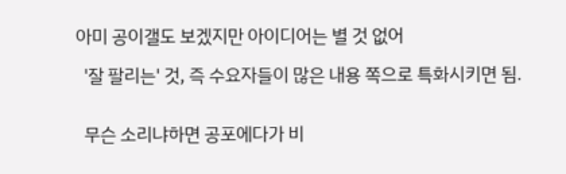아미 공이갤도 보겠지만 아이디어는 별 것 없어

  '잘 팔리는' 것, 즉 수요자들이 많은 내용 쪽으로 특화시키면 됨.


  무슨 소리냐하면 공포에다가 비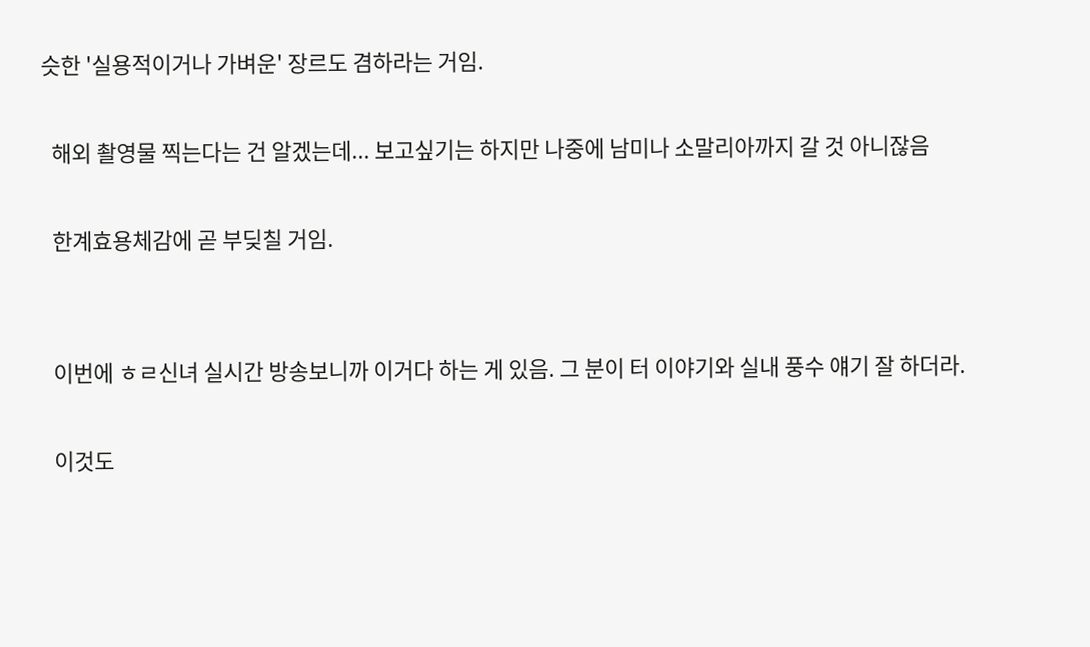슷한 '실용적이거나 가벼운' 장르도 겸하라는 거임.

  해외 촬영물 찍는다는 건 알겠는데... 보고싶기는 하지만 나중에 남미나 소말리아까지 갈 것 아니잖음

  한계효용체감에 곧 부딪칠 거임.


  이번에 ㅎㄹ신녀 실시간 방송보니까 이거다 하는 게 있음. 그 분이 터 이야기와 실내 풍수 얘기 잘 하더라.

  이것도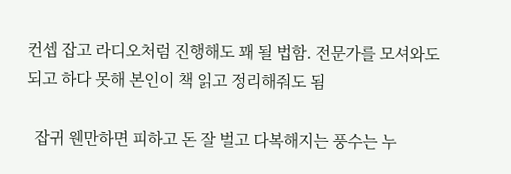컨셉 잡고 라디오처럼 진행해도 꽤 될 법함. 전문가를 모셔와도 되고 하다 못해 본인이 책 읽고 정리해줘도 됨

  잡귀 웬만하면 피하고 돈 잘 벌고 다복해지는 풍수는 누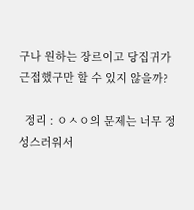구나 원하는 장르이고 당집귀가 근접했구만 할 수 있지 않을까?

  정리 : ㅇㅅㅇ의 문제는 너무 정성스러워서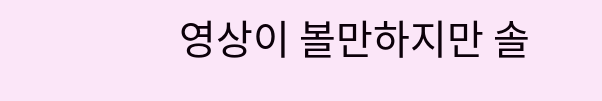영상이 볼만하지만 솔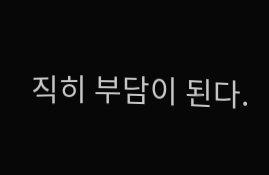직히 부담이 된다.